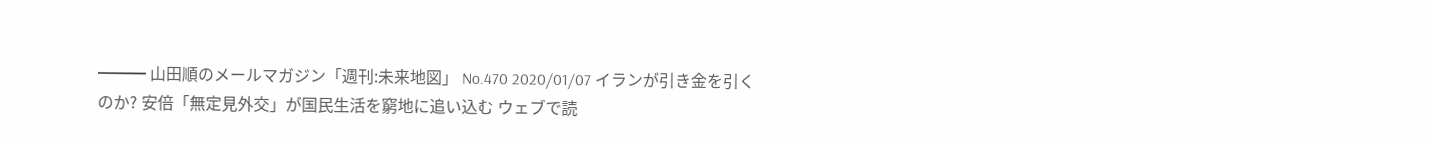━━━ 山田順のメールマガジン「週刊:未来地図」 No.470 2020/01/07 イランが引き金を引くのか? 安倍「無定見外交」が国民生活を窮地に追い込む ウェブで読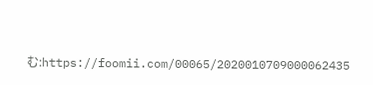む:https://foomii.com/00065/2020010709000062435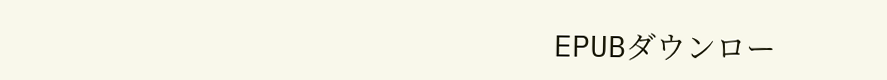EPUBダウンロー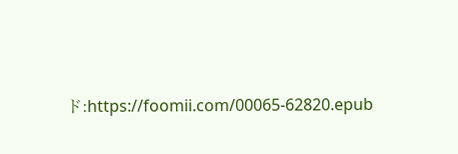ド:https://foomii.com/00065-62820.epub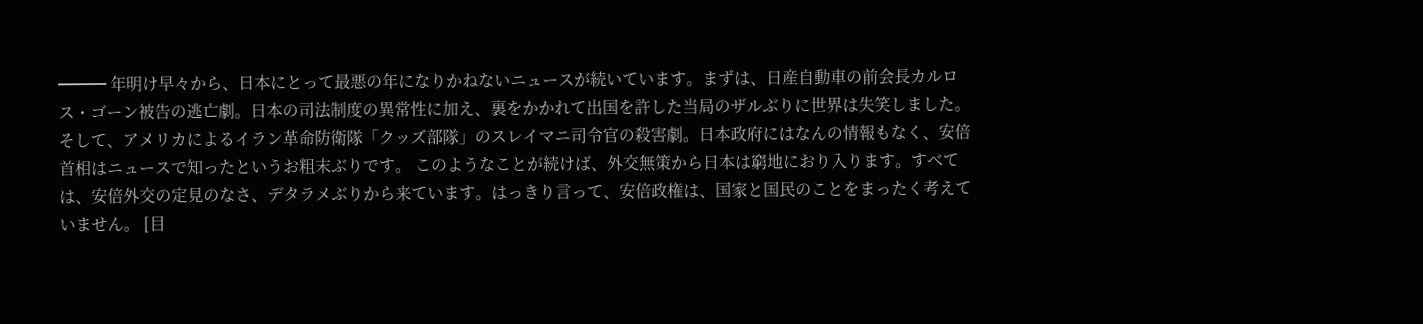━━━ 年明け早々から、日本にとって最悪の年になりかねないニュースが続いています。まずは、日産自動車の前会長カルロス・ゴーン被告の逃亡劇。日本の司法制度の異常性に加え、裏をかかれて出国を許した当局のザルぶりに世界は失笑しました。そして、アメリカによるイラン革命防衛隊「クッズ部隊」のスレイマニ司令官の殺害劇。日本政府にはなんの情報もなく、安倍首相はニュースで知ったというお粗末ぶりです。 このようなことが続けば、外交無策から日本は窮地におり入ります。すべては、安倍外交の定見のなさ、デタラメぶりから来ています。はっきり言って、安倍政権は、国家と国民のことをまったく考えていません。 [目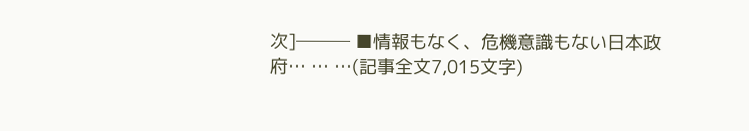次]─── ■情報もなく、危機意識もない日本政府… … …(記事全文7,015文字)